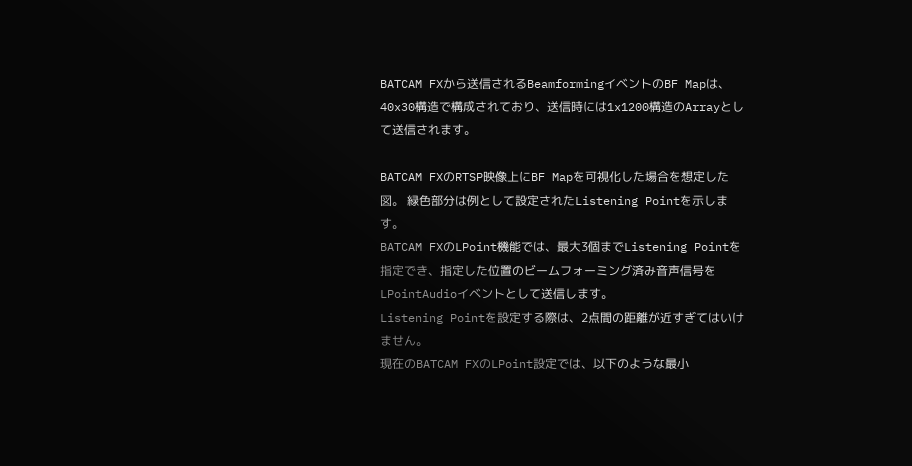BATCAM FXから送信されるBeamformingイベントのBF Mapは、40x30構造で構成されており、送信時には1x1200構造のArrayとして送信されます。

BATCAM FXのRTSP映像上にBF Mapを可視化した場合を想定した図。 緑色部分は例として設定されたListening Pointを示します。
BATCAM FXのLPoint機能では、最大3個までListening Pointを指定でき、指定した位置のビームフォーミング済み音声信号をLPointAudioイベントとして送信します。
Listening Pointを設定する際は、2点間の距離が近すぎてはいけません。
現在のBATCAM FXのLPoint設定では、以下のような最小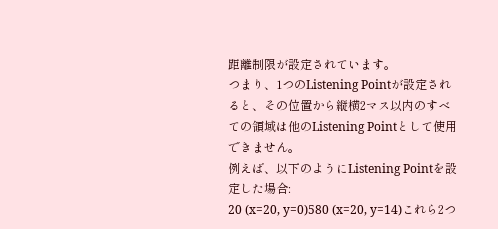距離制限が設定されています。
つまり、1つのListening Pointが設定されると、その位置から縦横2マス以内のすべての領域は他のListening Pointとして使用できません。
例えば、以下のようにListening Pointを設定した場合:
20 (x=20, y=0)580 (x=20, y=14)これら2つ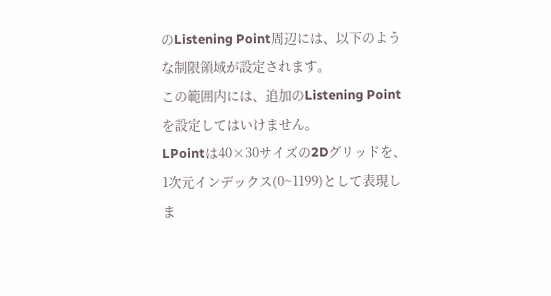のListening Point周辺には、以下のような制限領域が設定されます。
この範囲内には、追加のListening Pointを設定してはいけません。
LPointは40×30サイズの2Dグリッドを、1次元インデックス(0~1199)として表現しま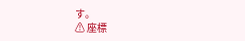す。
⚠ 座標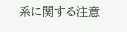系に関する注意